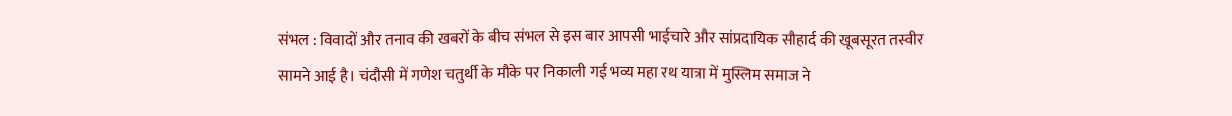संभल : विवादों और तनाव की खबरों के बीच संभल से इस बार आपसी भाईचारे और सांप्रदायिक सौहार्द की खूबसूरत तस्वीर सामने आई है। चंदौसी में गणेश चतुर्थी के मौके पर निकाली गई भव्य महा रथ यात्रा में मुस्लिम समाज ने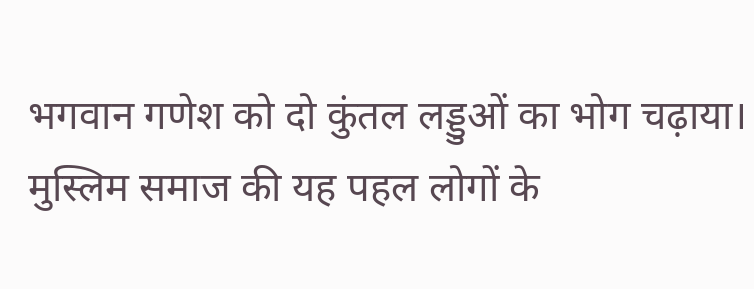भगवान गणेश को दो कुंतल लड्डुओं का भोग चढ़ाया। मुस्लिम समाज की यह पहल लोगों के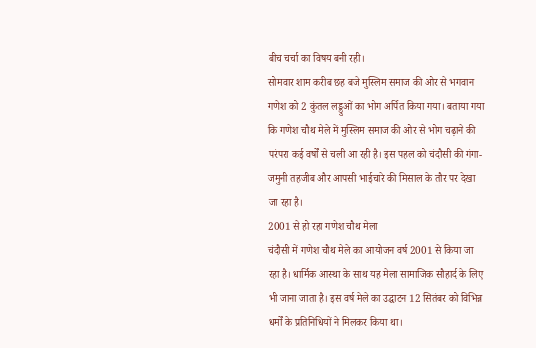बीच चर्चा का विषय बनी रही।
सोमवार शाम करीब छह बजे मुस्लिम समाज की ओर से भगवान गणेश को 2 कुंतल लड्डुओं का भोग अर्पित किया गया। बताया गया कि गणेश चौथ मेले में मुस्लिम समाज की ओर से भोग चढ़ाने की परंपरा कई वर्षों से चली आ रही है। इस पहल को चंदौसी की गंगा-जमुनी तहजीब और आपसी भाईचारे की मिसाल के तौर पर देखा जा रहा है।
2001 से हो रहा गणेश चौथ मेला
चंदौसी में गणेश चौथ मेले का आयोजन वर्ष 2001 से किया जा रहा है। धार्मिक आस्था के साथ यह मेला सामाजिक सौहार्द के लिए भी जाना जाता है। इस वर्ष मेले का उद्घाटन 12 सितंबर को विभिन्न धर्मों के प्रतिनिधियों ने मिलकर किया था।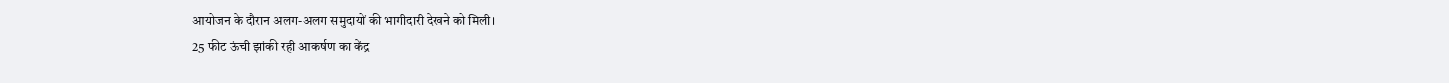आयोजन के दौरान अलग-अलग समुदायों की भागीदारी देखने को मिली।
25 फीट ऊंची झांकी रही आकर्षण का केंद्र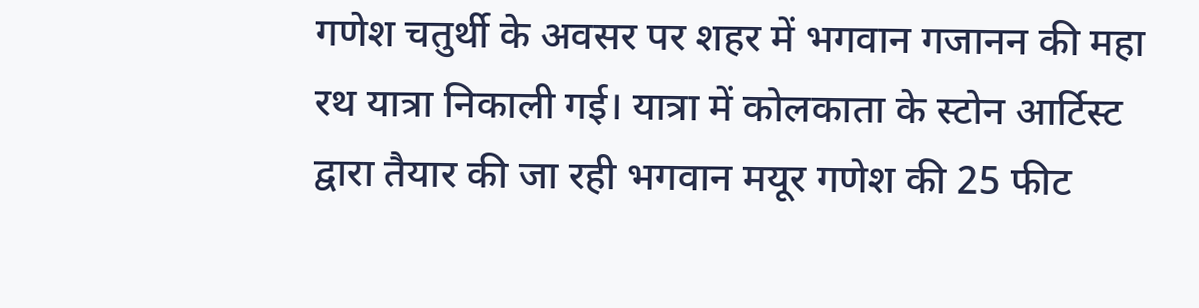गणेश चतुर्थी के अवसर पर शहर में भगवान गजानन की महा रथ यात्रा निकाली गई। यात्रा में कोलकाता के स्टोन आर्टिस्ट द्वारा तैयार की जा रही भगवान मयूर गणेश की 25 फीट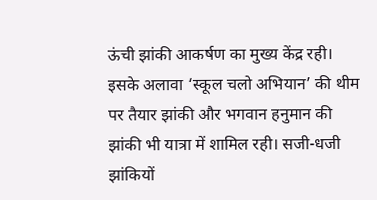ऊंची झांकी आकर्षण का मुख्य केंद्र रही।
इसके अलावा ‘स्कूल चलो अभियान’ की थीम पर तैयार झांकी और भगवान हनुमान की झांकी भी यात्रा में शामिल रही। सजी-धजी झांकियों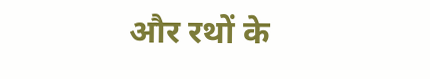और रथों के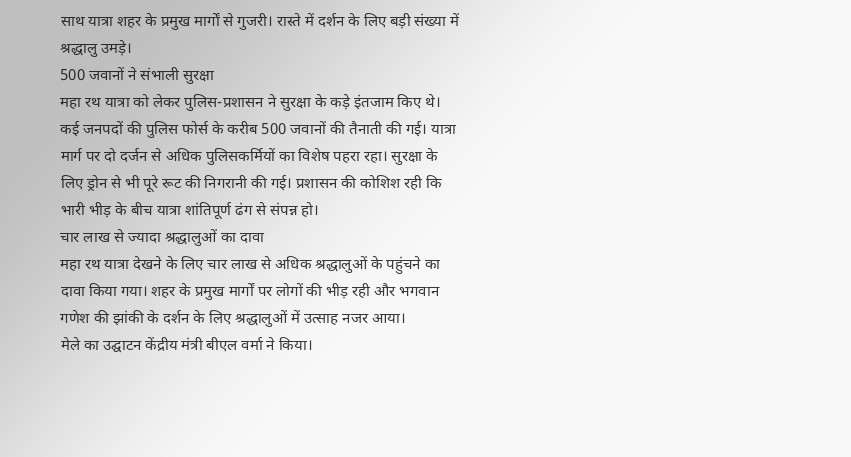साथ यात्रा शहर के प्रमुख मार्गों से गुजरी। रास्ते में दर्शन के लिए बड़ी संख्या में श्रद्धालु उमड़े।
500 जवानों ने संभाली सुरक्षा
महा रथ यात्रा को लेकर पुलिस-प्रशासन ने सुरक्षा के कड़े इंतजाम किए थे। कई जनपदों की पुलिस फोर्स के करीब 500 जवानों की तैनाती की गई। यात्रा मार्ग पर दो दर्जन से अधिक पुलिसकर्मियों का विशेष पहरा रहा। सुरक्षा के लिए ड्रोन से भी पूरे रूट की निगरानी की गई। प्रशासन की कोशिश रही कि भारी भीड़ के बीच यात्रा शांतिपूर्ण ढंग से संपन्न हो।
चार लाख से ज्यादा श्रद्धालुओं का दावा
महा रथ यात्रा देखने के लिए चार लाख से अधिक श्रद्धालुओं के पहुंचने का दावा किया गया। शहर के प्रमुख मार्गों पर लोगों की भीड़ रही और भगवान गणेश की झांकी के दर्शन के लिए श्रद्धालुओं में उत्साह नजर आया।
मेले का उद्घाटन केंद्रीय मंत्री बीएल वर्मा ने किया।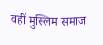वहीं मुस्लिम समाज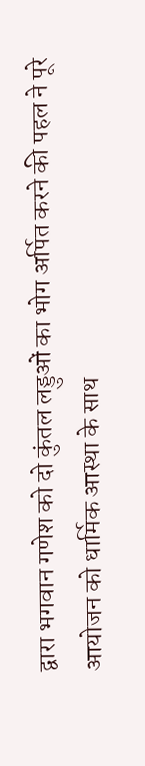द्वारा भगवान गणेश को दो कुंतल लड्डुओं का भोग अर्पित करने की पहल ने पूरे आयोजन को धार्मिक आस्था के साथ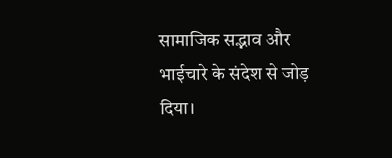सामाजिक सद्भाव और भाईचारे के संदेश से जोड़ दिया।